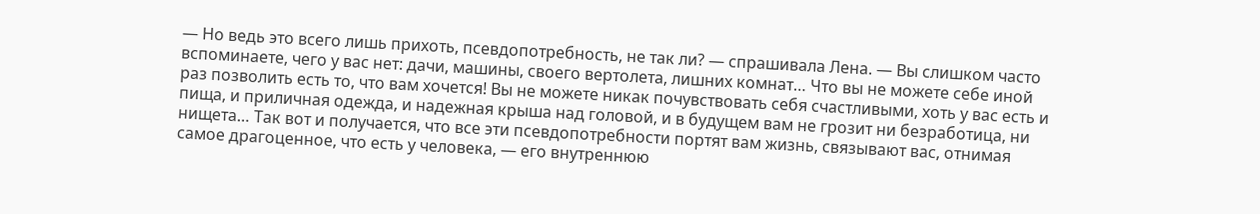— Но ведь это всего лишь прихоть, псевдопотребность, не так ли? — спрашивала Лена. — Вы слишком часто вспоминаете, чего у вас нет: дачи, машины, своего вертолета, лишних комнат… Что вы не можете себе иной раз позволить есть то, что вам хочется! Вы не можете никак почувствовать себя счастливыми, хоть у вас есть и пища, и приличная одежда, и надежная крыша над головой, и в будущем вам не грозит ни безработица, ни нищета… Так вот и получается, что все эти псевдопотребности портят вам жизнь, связывают вас, отнимая самое драгоценное, что есть у человека, — его внутреннюю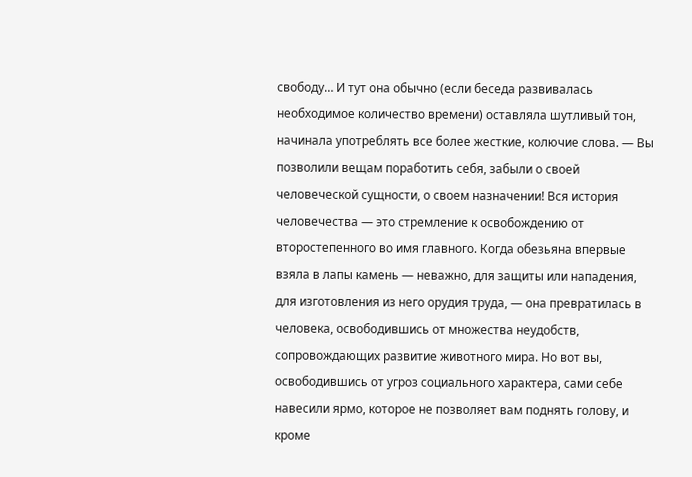свободу… И тут она обычно (если беседа развивалась необходимое количество времени) оставляла шутливый тон, начинала употреблять все более жесткие, колючие слова. — Вы позволили вещам поработить себя, забыли о своей человеческой сущности, о своем назначении! Вся история человечества — это стремление к освобождению от второстепенного во имя главного. Когда обезьяна впервые взяла в лапы камень — неважно, для защиты или нападения, для изготовления из него орудия труда, — она превратилась в человека, освободившись от множества неудобств, сопровождающих развитие животного мира. Но вот вы, освободившись от угроз социального характера, сами себе навесили ярмо, которое не позволяет вам поднять голову, и кроме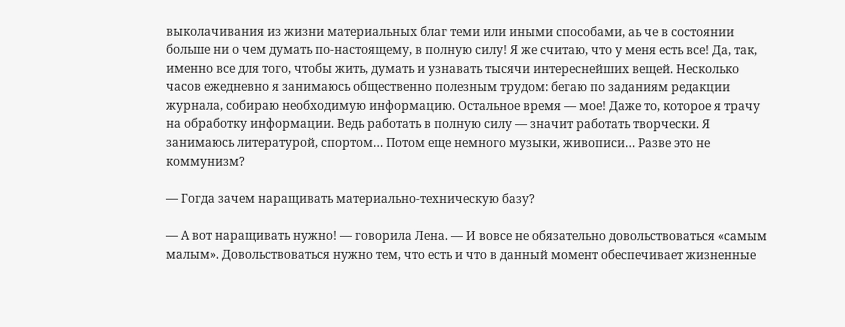выколачивания из жизни материальных благ теми или иными способами, аь че в состоянии больше ни о чем думать по-настоящему, в полную силу! Я же считаю, что у меня есть все! Да, так, именно все для того, чтобы жить, думать и узнавать тысячи интереснейших вещей. Несколько часов ежедневно я занимаюсь общественно полезным трудом: бегаю по заданиям редакции журнала, собираю необходимую информацию. Остальное время — мое! Даже то, которое я трачу на обработку информации. Ведь работать в полную силу — значит работать творчески. Я занимаюсь литературой, спортом… Потом еще немного музыки, живописи… Разве это не коммунизм?

— Гогда зачем наращивать материально-техническую базу?

— А вот наращивать нужно! — говорила Лена. — И вовсе не обязательно довольствоваться «самым малым». Довольствоваться нужно тем, что есть и что в данный момент обеспечивает жизненные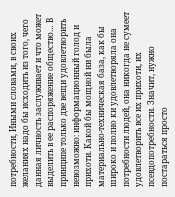потребности, Иными словами, в своих желаниях надо бы исходить из того, чего данная личность заслуживает и что может выделить в ее распоряжение общество… В принципе только две вещи удовлетворить невозможно: информационный голод и прихоти. Какой бы мощной ни была материально-техническая база, как бы широко и полно ки удовлетворяла она потребности людей, она никогда не сумеет удовлетворить все их прихоти, их псевдопотребности. Значит, нужно постараться просто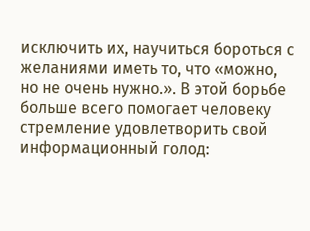исключить их, научиться бороться с желаниями иметь то, что «можно, но не очень нужно.». В этой борьбе больше всего помогает человеку стремление удовлетворить свой информационный голод: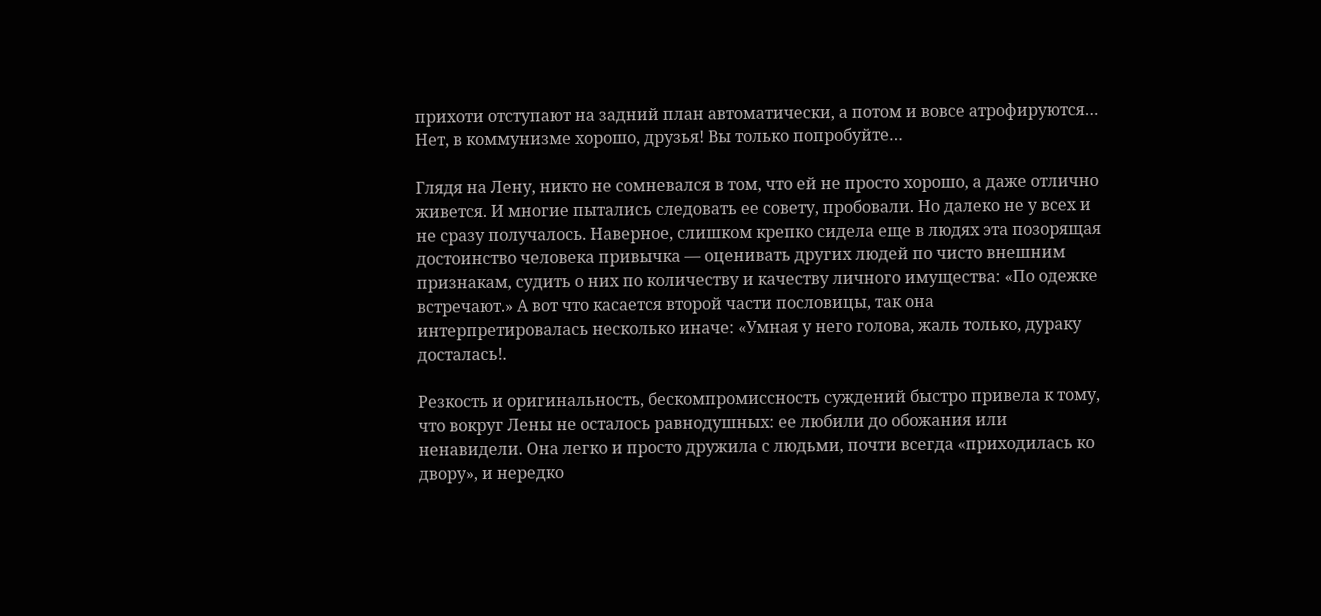прихоти отступают на задний план автоматически, а потом и вовсе атрофируются… Нет, в коммунизме хорошо, друзья! Вы только попробуйте…

Глядя на Лену, никто не сомневался в том, что ей не просто хорошо, а даже отлично живется. И многие пытались следовать ее совету, пробовали. Но далеко не у всех и не сразу получалось. Наверное, слишком крепко сидела еще в людях эта позорящая достоинство человека привычка — оценивать других людей по чисто внешним признакам, судить о них по количеству и качеству личного имущества: «По одежке встречают.» А вот что касается второй части пословицы, так она интерпретировалась несколько иначе: «Умная у него голова, жаль только, дураку досталась!.

Резкость и оригинальность, бескомпромиссность суждений быстро привела к тому, что вокруг Лены не осталось равнодушных: ее любили до обожания или ненавидели. Она легко и просто дружила с людьми, почти всегда «приходилась ко двору», и нередко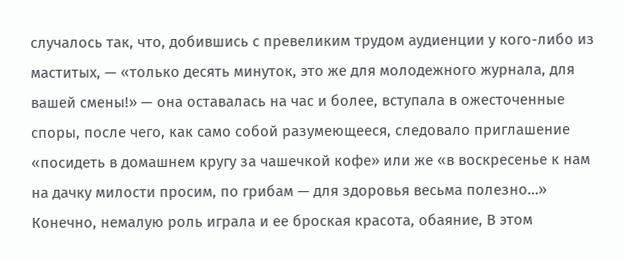случалось так, что, добившись с превеликим трудом аудиенции у кого-либо из маститых, — «только десять минуток, это же для молодежного журнала, для вашей смены!» — она оставалась на час и более, вступала в ожесточенные споры, после чего, как само собой разумеющееся, следовало приглашение «посидеть в домашнем кругу за чашечкой кофе» или же «в воскресенье к нам на дачку милости просим, по грибам — для здоровья весьма полезно…» Конечно, немалую роль играла и ее броская красота, обаяние, В этом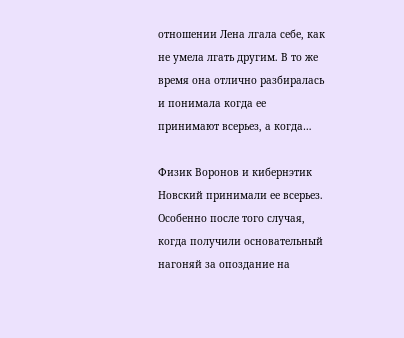отношении Лена лгала себе, как не умела лгать другим. В то же время она отлично разбиралась и понимала когда ее принимают всерьез, а когда…

Физик Воронов и кибернэтик Новский принимали ее всерьез. Особенно после того случая, когда получили основательный нагоняй за опоздание на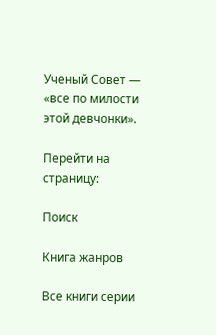Ученый Совет — «все по милости этой девчонки».

Перейти на страницу:

Поиск

Книга жанров

Все книги серии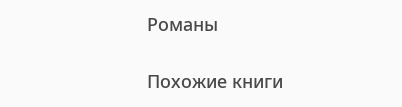Романы

Похожие книги